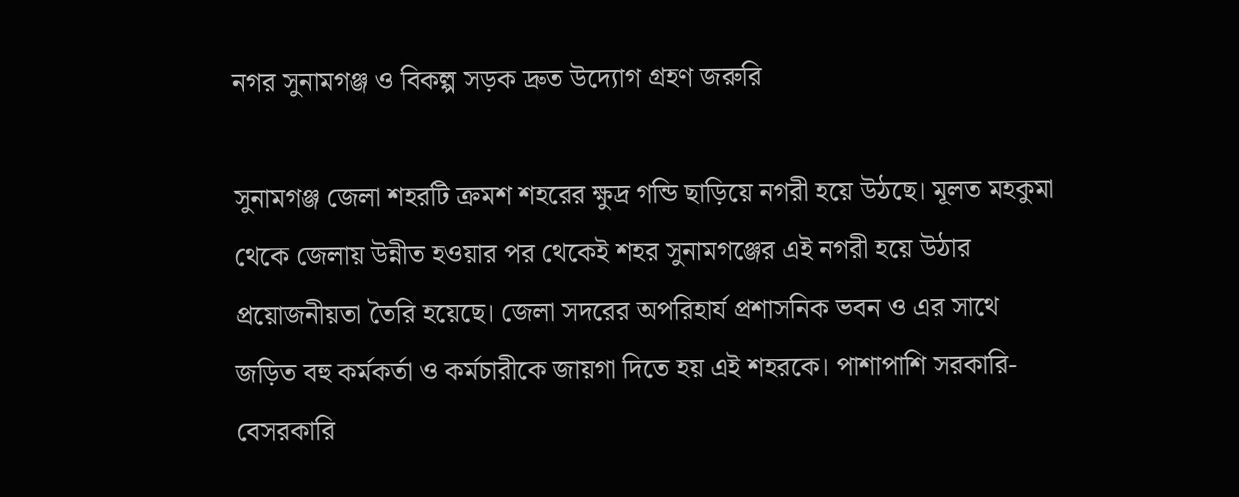নগর সুনামগঞ্জ ও বিকল্প সড়ক দ্রুত উদ্যোগ গ্রহণ জরুরি

সুনামগঞ্জ জেলা শহরটি ক্রমশ শহরের ক্ষুদ্র গন্ডি ছাড়িয়ে নগরী হয়ে উঠছে। মূলত মহকুমা থেকে জেলায় উন্নীত হওয়ার পর থেকেই শহর সুনামগঞ্জের এই নগরী হয়ে উঠার প্রয়োজনীয়তা তৈরি হয়েছে। জেলা সদরের অপরিহার্য প্রশাসনিক ভবন ও এর সাথে জড়িত বহু কর্মকর্তা ও কর্মচারীকে জায়গা দিতে হয় এই শহরকে। পাশাপাশি সরকারি-বেসরকারি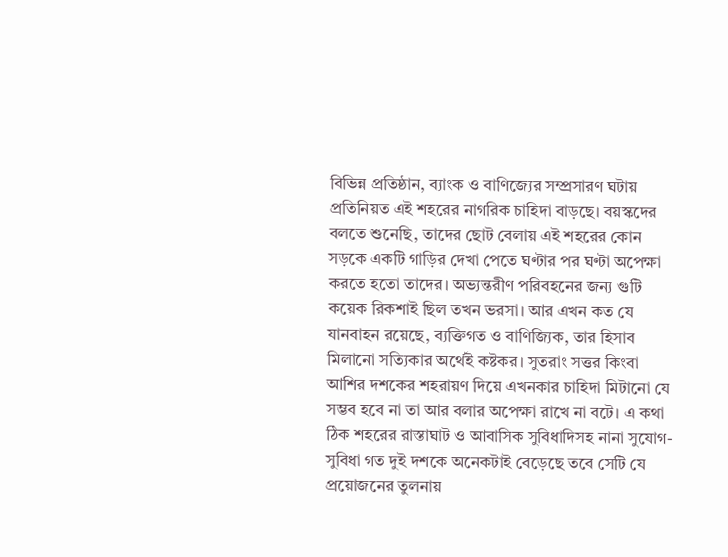বিভিন্ন প্রতিষ্ঠান, ব্যাংক ও বাণিজ্যের সম্প্রসারণ ঘটায় প্রতিনিয়ত এই শহরের নাগরিক চাহিদা বাড়ছে। বয়স্কদের বলতে শুনেছি, তাদের ছোট বেলায় এই শহরের কোন সড়কে একটি গাড়ির দেখা পেতে ঘণ্টার পর ঘণ্টা অপেক্ষা করতে হতো তাদের। অভ্যন্তরীণ পরিবহনের জন্য গুটি কয়েক রিকশাই ছিল তখন ভরসা। আর এখন কত যে যানবাহন রয়েছে, ব্যক্তিগত ও বাণিজ্যিক, তার হিসাব মিলানো সত্যিকার অর্থেই কষ্টকর। সুতরাং সত্তর কিংবা আশির দশকের শহরায়ণ দিয়ে এখনকার চাহিদা মিটানো যে সম্ভব হবে না তা আর বলার অপেক্ষা রাখে না বটে। এ কথা ঠিক শহরের রাস্তাঘাট ও আবাসিক সুবিধাদিসহ নানা সুযোগ-সুবিধা গত দুই দশকে অনেকটাই বেড়েছে তবে সেটি যে প্রয়োজনের তুলনায়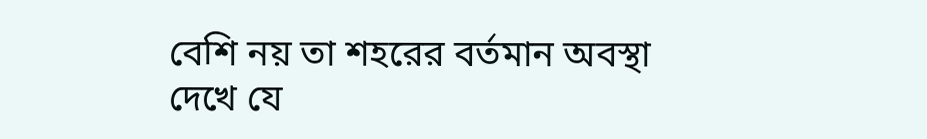বেশি নয় তা শহরের বর্তমান অবস্থা দেখে যে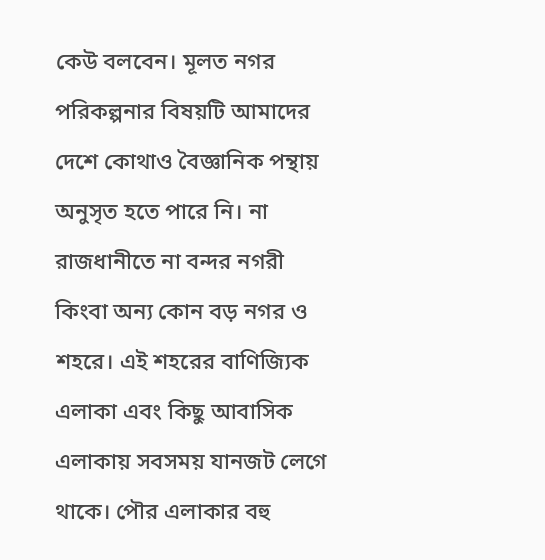কেউ বলবেন। মূলত নগর পরিকল্পনার বিষয়টি আমাদের দেশে কোথাও বৈজ্ঞানিক পন্থায় অনুসৃত হতে পারে নি। না রাজধানীতে না বন্দর নগরী কিংবা অন্য কোন বড় নগর ও শহরে। এই শহরের বাণিজ্যিক এলাকা এবং কিছু আবাসিক এলাকায় সবসময় যানজট লেগে থাকে। পৌর এলাকার বহু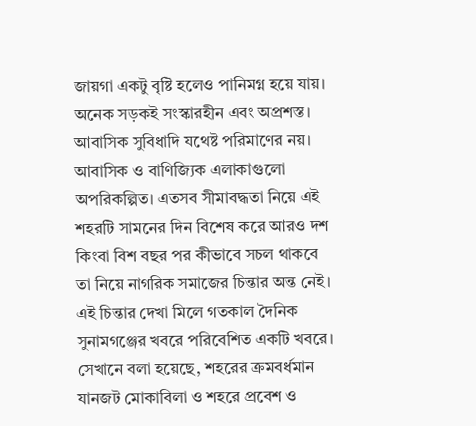জায়গা একটু বৃষ্টি হলেও পানিমগ্ন হয়ে যায়। অনেক সড়কই সংস্কারহীন এবং অপ্রশস্ত। আবাসিক সুবিধাদি যথেষ্ট পরিমাণের নয়। আবাসিক ও বাণিজ্যিক এলাকাগুলো অপরিকল্পিত। এতসব সীমাবদ্ধতা নিয়ে এই শহরটি সামনের দিন বিশেষ করে আরও দশ কিংবা বিশ বছর পর কীভাবে সচল থাকবে তা নিয়ে নাগরিক সমাজের চিন্তার অন্ত নেই। এই চিন্তার দেখা মিলে গতকাল দৈনিক সুনামগঞ্জের খবরে পরিবেশিত একটি খবরে। সেখানে বলা হয়েছে, শহরের ক্রমবর্ধমান যানজট মোকাবিলা ও শহরে প্রবেশ ও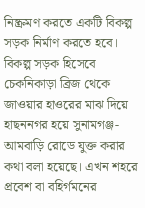নিষ্ক্রমণ করতে একটি বিকল্প সড়ক নির্মাণ করতে হবে। বিকল্প সড়ক হিসেবে চেকনিকাড়া ব্রিজ থেকে জাওয়ার হাওরের মাঝ দিয়ে হাছননগর হয়ে সুনামগঞ্জ-আমবাড়ি রোডে যুক্ত করার কথা বলা হয়েছে। এখন শহরে প্রবেশ বা বহির্গমনের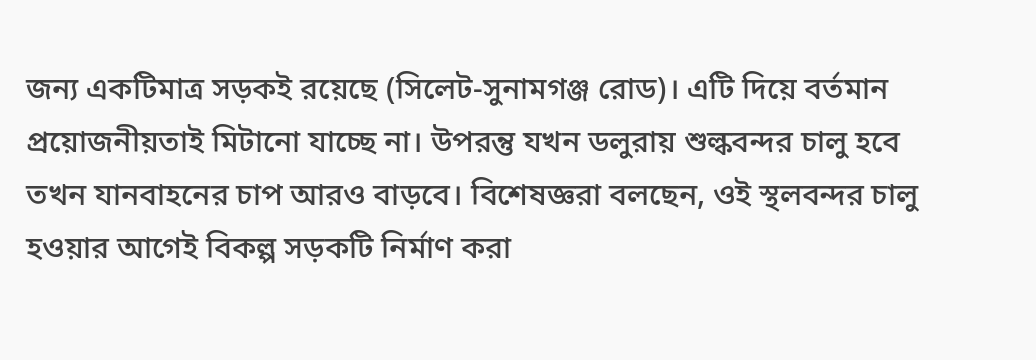জন্য একটিমাত্র সড়কই রয়েছে (সিলেট-সুনামগঞ্জ রোড)। এটি দিয়ে বর্তমান প্রয়োজনীয়তাই মিটানো যাচ্ছে না। উপরন্তু যখন ডলুরায় শুল্কবন্দর চালু হবে তখন যানবাহনের চাপ আরও বাড়বে। বিশেষজ্ঞরা বলছেন, ওই স্থলবন্দর চালু হওয়ার আগেই বিকল্প সড়কটি নির্মাণ করা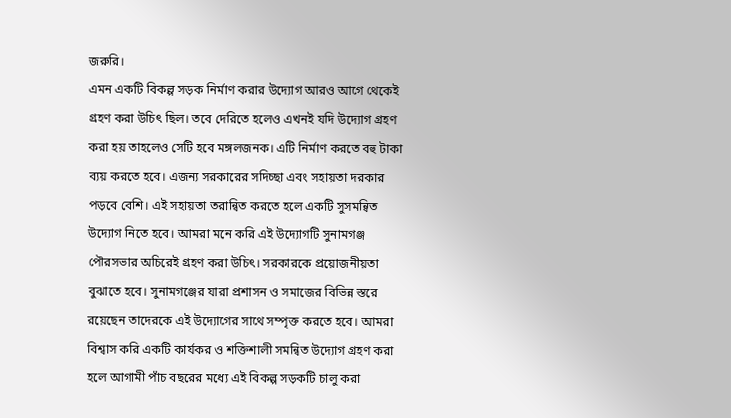জরুরি।
এমন একটি বিকল্প সড়ক নির্মাণ করার উদ্যোগ আরও আগে থেকেই গ্রহণ করা উচিৎ ছিল। তবে দেরিতে হলেও এখনই যদি উদ্যোগ গ্রহণ করা হয় তাহলেও সেটি হবে মঙ্গলজনক। এটি নির্মাণ করতে বহু টাকা ব্যয় করতে হবে। এজন্য সরকারের সদিচ্ছা এবং সহায়তা দরকার পড়বে বেশি। এই সহায়তা তরান্বিত করতে হলে একটি সুসমন্বিত উদ্যোগ নিতে হবে। আমরা মনে করি এই উদ্যোগটি সুনামগঞ্জ পৌরসভার অচিরেই গ্রহণ করা উচিৎ। সরকারকে প্রয়োজনীয়তা বুঝাতে হবে। সুনামগঞ্জের যারা প্রশাসন ও সমাজের বিভিন্ন স্তরে রয়েছেন তাদেরকে এই উদ্যোগের সাথে সম্পৃক্ত করতে হবে। আমরা বিশ্বাস করি একটি কার্যকর ও শক্তিশালী সমন্বিত উদ্যোগ গ্রহণ করা হলে আগামী পাঁচ বছরের মধ্যে এই বিকল্প সড়কটি চালু করা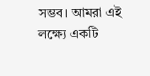সম্ভব। আমরা এই লক্ষ্যে একটি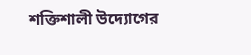শক্তিশালী উদ্যোগের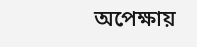অপেক্ষায়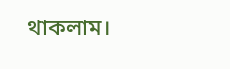থাকলাম।